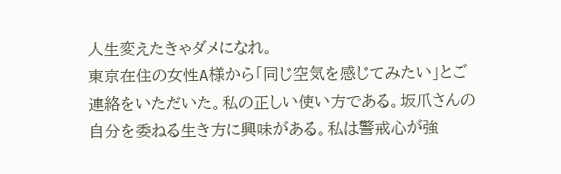人生変えたきゃダメになれ。
東京在住の女性A様から「同じ空気を感じてみたい」とご連絡をいただいた。私の正しい使い方である。坂爪さんの自分を委ねる生き方に興味がある。私は警戒心が強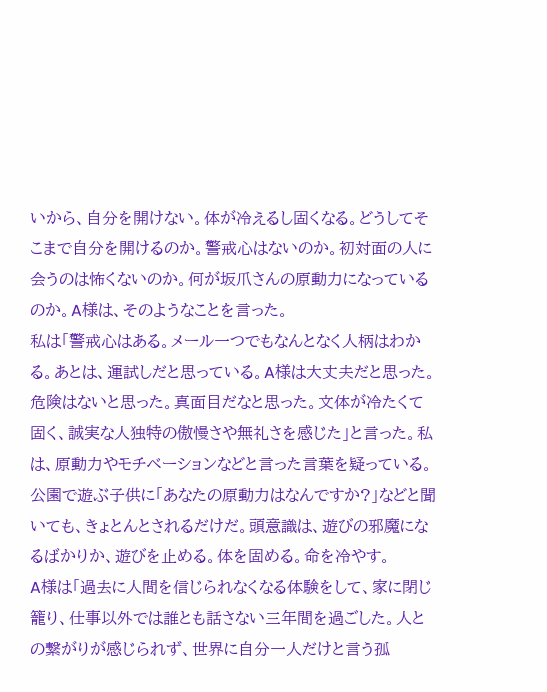いから、自分を開けない。体が冷えるし固くなる。どうしてそこまで自分を開けるのか。警戒心はないのか。初対面の人に会うのは怖くないのか。何が坂爪さんの原動力になっているのか。A様は、そのようなことを言った。
私は「警戒心はある。メール一つでもなんとなく人柄はわかる。あとは、運試しだと思っている。A様は大丈夫だと思った。危険はないと思った。真面目だなと思った。文体が冷たくて固く、誠実な人独特の傲慢さや無礼さを感じた」と言った。私は、原動力やモチベーションなどと言った言葉を疑っている。公園で遊ぶ子供に「あなたの原動力はなんですか?」などと聞いても、きょとんとされるだけだ。頭意識は、遊びの邪魔になるばかりか、遊びを止める。体を固める。命を冷やす。
A様は「過去に人間を信じられなくなる体験をして、家に閉じ籠り、仕事以外では誰とも話さない三年間を過ごした。人との繋がりが感じられず、世界に自分一人だけと言う孤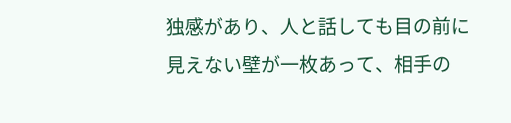独感があり、人と話しても目の前に見えない壁が一枚あって、相手の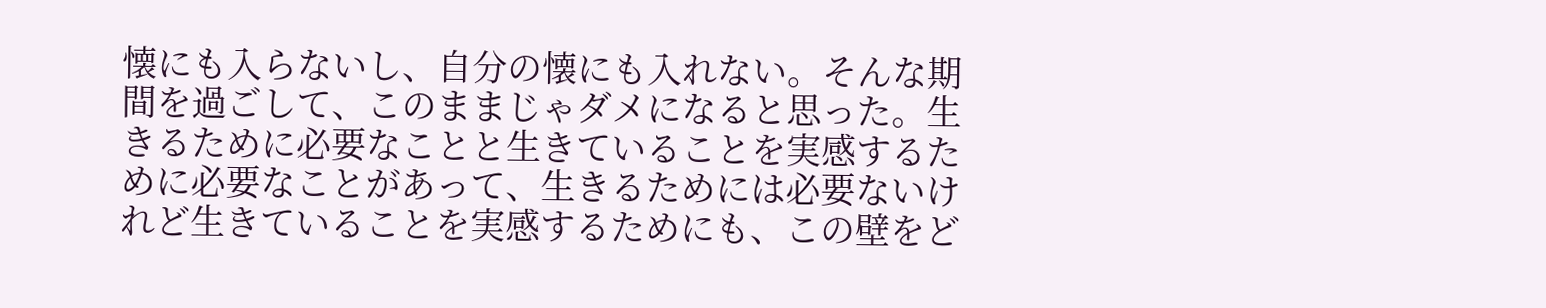懐にも入らないし、自分の懐にも入れない。そんな期間を過ごして、このままじゃダメになると思った。生きるために必要なことと生きていることを実感するために必要なことがあって、生きるためには必要ないけれど生きていることを実感するためにも、この壁をど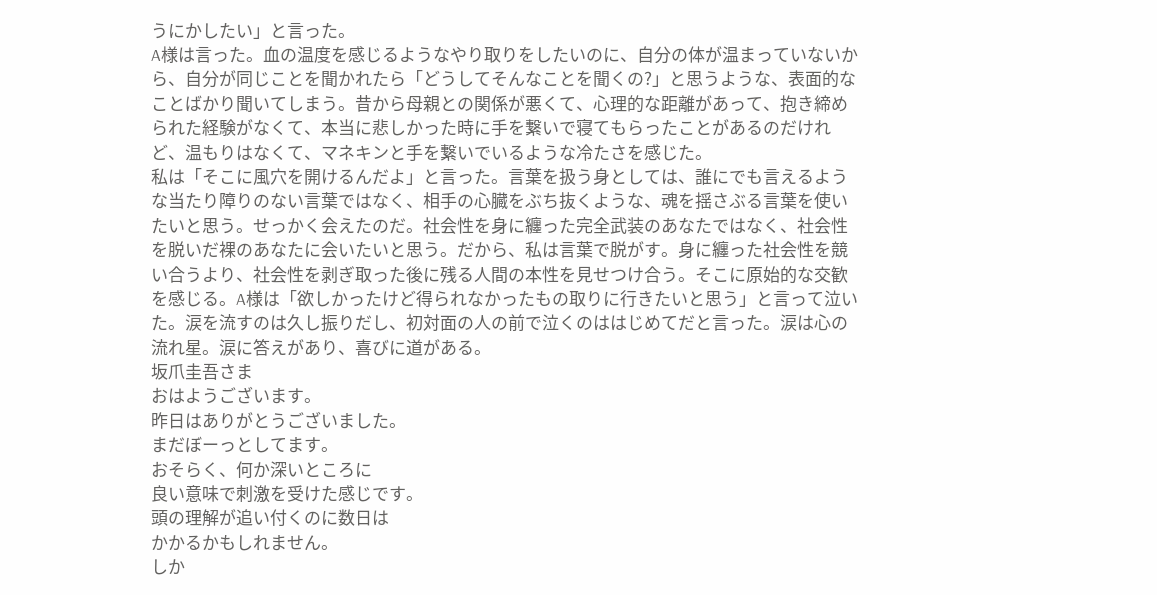うにかしたい」と言った。
A様は言った。血の温度を感じるようなやり取りをしたいのに、自分の体が温まっていないから、自分が同じことを聞かれたら「どうしてそんなことを聞くの?」と思うような、表面的なことばかり聞いてしまう。昔から母親との関係が悪くて、心理的な距離があって、抱き締められた経験がなくて、本当に悲しかった時に手を繋いで寝てもらったことがあるのだけれど、温もりはなくて、マネキンと手を繋いでいるような冷たさを感じた。
私は「そこに風穴を開けるんだよ」と言った。言葉を扱う身としては、誰にでも言えるような当たり障りのない言葉ではなく、相手の心臓をぶち抜くような、魂を揺さぶる言葉を使いたいと思う。せっかく会えたのだ。社会性を身に纏った完全武装のあなたではなく、社会性を脱いだ裸のあなたに会いたいと思う。だから、私は言葉で脱がす。身に纏った社会性を競い合うより、社会性を剥ぎ取った後に残る人間の本性を見せつけ合う。そこに原始的な交歓を感じる。A様は「欲しかったけど得られなかったもの取りに行きたいと思う」と言って泣いた。涙を流すのは久し振りだし、初対面の人の前で泣くのははじめてだと言った。涙は心の流れ星。涙に答えがあり、喜びに道がある。
坂爪圭吾さま
おはようございます。
昨日はありがとうございました。
まだぼーっとしてます。
おそらく、何か深いところに
良い意味で刺激を受けた感じです。
頭の理解が追い付くのに数日は
かかるかもしれません。
しか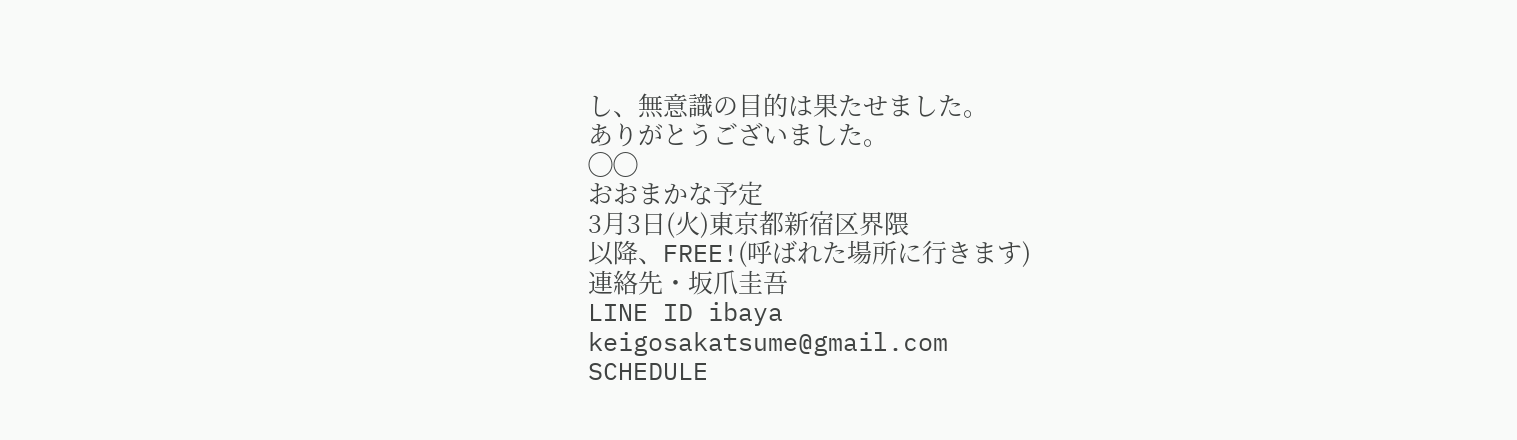し、無意識の目的は果たせました。
ありがとうございました。
◯◯
おおまかな予定
3月3日(火)東京都新宿区界隈
以降、FREE!(呼ばれた場所に行きます)
連絡先・坂爪圭吾
LINE ID ibaya
keigosakatsume@gmail.com
SCHEDULE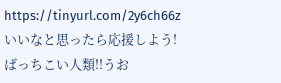https://tinyurl.com/2y6ch66z
いいなと思ったら応援しよう!
ばっちこい人類!!うお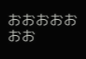おおおおおおお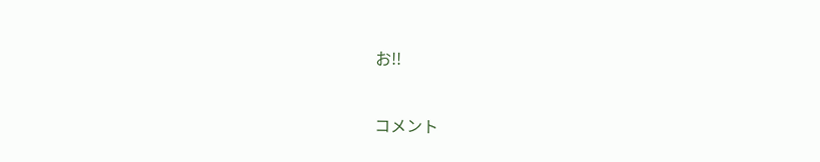お!!


コメント